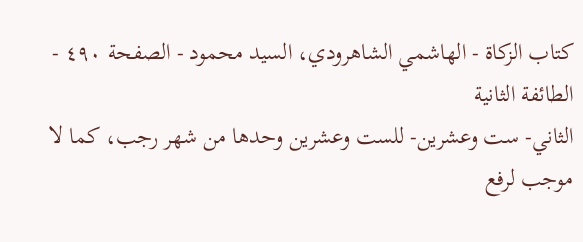كتاب الزكاة - الهاشمي الشاهرودي، السيد محمود - الصفحة ٤٩٠ - الطائفة الثانية
الثاني- ست وعشرين- للست وعشرين وحدها من شهر رجب، كما لا موجب لرفع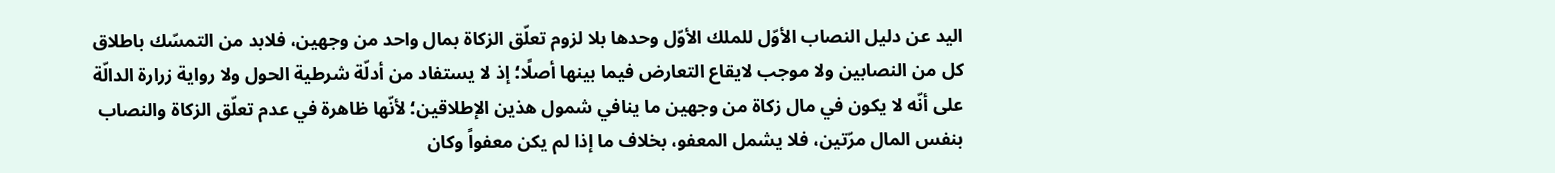اليد عن دليل النصاب الأوّل للملك الأوّل وحدها بلا لزوم تعلّق الزكاة بمال واحد من وجهين، فلابد من التمسّك باطلاق كل من النصابين ولا موجب لايقاع التعارض فيما بينها أصلًا؛ إذ لا يستفاد من أدلّة شرطية الحول ولا رواية زرارة الدالّة على أنّه لا يكون في مال زكاة من وجهين ما ينافي شمول هذين الإطلاقين؛ لأنّها ظاهرة في عدم تعلّق الزكاة والنصاب بنفس المال مرّتين، فلا يشمل المعفو، بخلاف ما إذا لم يكن معفواً وكان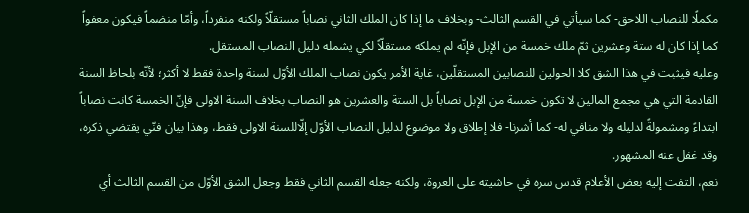مكملًا للنصاب اللاحق- كما سيأتي في القسم الثالث- وبخلاف ما إذا كان الملك الثاني نصاباً مستقلّاً ولكنه منفرداً، وأمّا منضماً فيكون معفواً كما إذا كان له ستة وعشرين ثمّ ملك خمسة من الإبل فإنّه لم يملكه مستقلّاً لكي يشمله دليل النصاب المستقل.
وعليه فيثبت في هذا الشق كلا الحولين للنصابين المستقلّين، غاية الأمر يكون نصاب الملك الأوّل لسنة واحدة فقط لا أكثر؛ لأنّه بلحاظ السنة القادمة التي هي مجمع المالين لا تكون خمسة من الإبل نصاباً بل الستة والعشرين هو النصاب بخلاف السنة الاولى فإنّ الخمسة كانت نصاباً ابتداءً ومشمولةً لدليله ولا منافي له- كما أشرنا- فلا إطلاق ولا موضوع لدليل النصاب الأوّل إلّاللسنة الاولى فقط، وهذا بيان فنّي يقتضي ذكره، وقد غفل عنه المشهور.
نعم، التفت إليه بعض الأعلام قدس سره في حاشيته على العروة، ولكنه جعله القسم الثاني فقط وجعل الشق الأوّل من القسم الثالث أي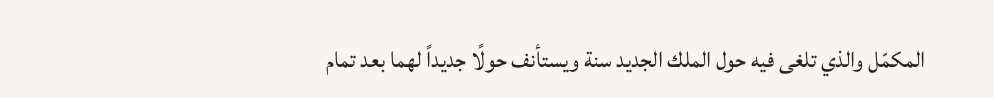المكمّل والذي تلغى فيه حول الملك الجديد سنة ويستأنف حولًا جديداً لهما بعد تمام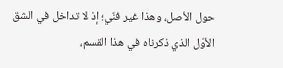حول الأصل، وهذا غير فنّي؛ إذ لا تداخل في الشق الأوّل الذي ذكرناه في هذا القسم،